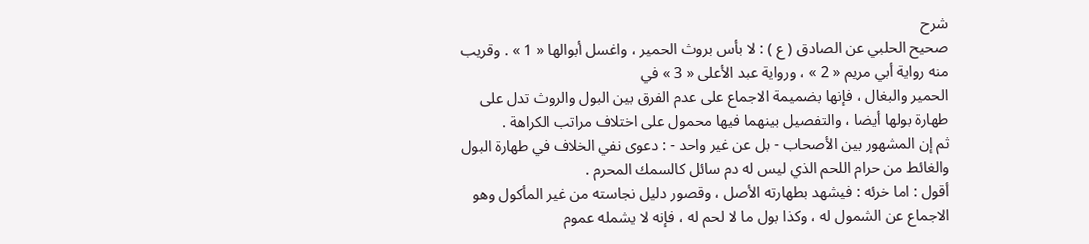شرح
صحيح الحلبي عن الصادق ( ع ) : لا بأس بروث الحمير ، واغسل أبوالها « 1 » . وقريب منه رواية أبي مريم « 2 » ، ورواية عبد الأعلى « 3 » في
الحمير والبغال ، فإنها بضميمة الاجماع على عدم الفرق بين البول والروث تدل على طهارة بولها أيضا ، والتفصيل بينهما فيها محمول على اختلاف مراتب الكراهة .
ثم إن المشهور بين الأصحاب - بل عن غير واحد - : دعوى نفي الخلاف في طهارة البول والغائط من حرام اللحم الذي ليس له دم سائل كالسمك المحرم .
أقول : اما خرئه : فيشهد بطهارته الأصل ، وقصور دليل نجاسته من غير المأكول وهو الاجماع عن الشمول له ، وكذا بول ما لا لحم له ، فإنه لا يشمله عموم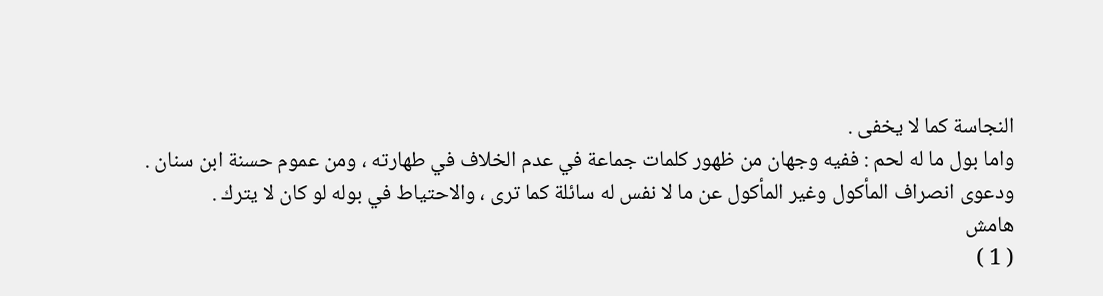النجاسة كما لا يخفى .
واما بول ما له لحم : ففيه وجهان من ظهور كلمات جماعة في عدم الخلاف في طهارته ، ومن عموم حسنة ابن سنان .
ودعوى انصراف المأكول وغير المأكول عن ما لا نفس له سائلة كما ترى ، والاحتياط في بوله لو كان لا يترك .
هامش
( 1 )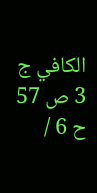الكافي ج 3 ص 57 ح 6 /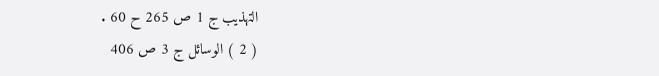التهذيب ج 1 ص 265 ح 60 .
( 2 ) الوسائل ج 3 ص 406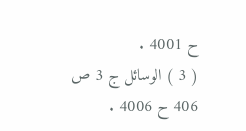ح 4001 .
( 3 ) الوسائل ج 3 ص 406 ح 4006 .